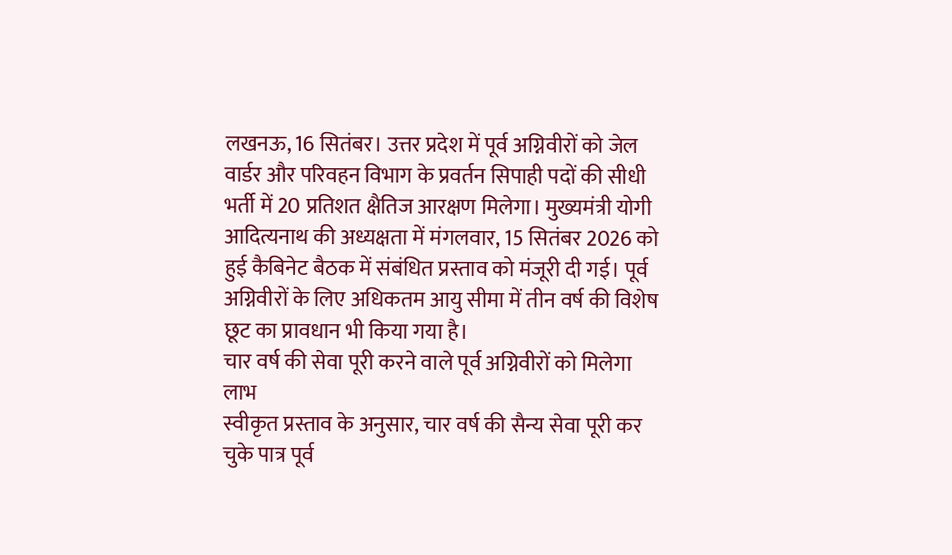लखनऊ, 16 सितंबर। उत्तर प्रदेश में पूर्व अग्निवीरों को जेल वार्डर और परिवहन विभाग के प्रवर्तन सिपाही पदों की सीधी भर्ती में 20 प्रतिशत क्षैतिज आरक्षण मिलेगा। मुख्यमंत्री योगी आदित्यनाथ की अध्यक्षता में मंगलवार, 15 सितंबर 2026 को हुई कैबिनेट बैठक में संबंधित प्रस्ताव को मंजूरी दी गई। पूर्व अग्निवीरों के लिए अधिकतम आयु सीमा में तीन वर्ष की विशेष छूट का प्रावधान भी किया गया है।
चार वर्ष की सेवा पूरी करने वाले पूर्व अग्निवीरों को मिलेगा लाभ
स्वीकृत प्रस्ताव के अनुसार, चार वर्ष की सैन्य सेवा पूरी कर चुके पात्र पूर्व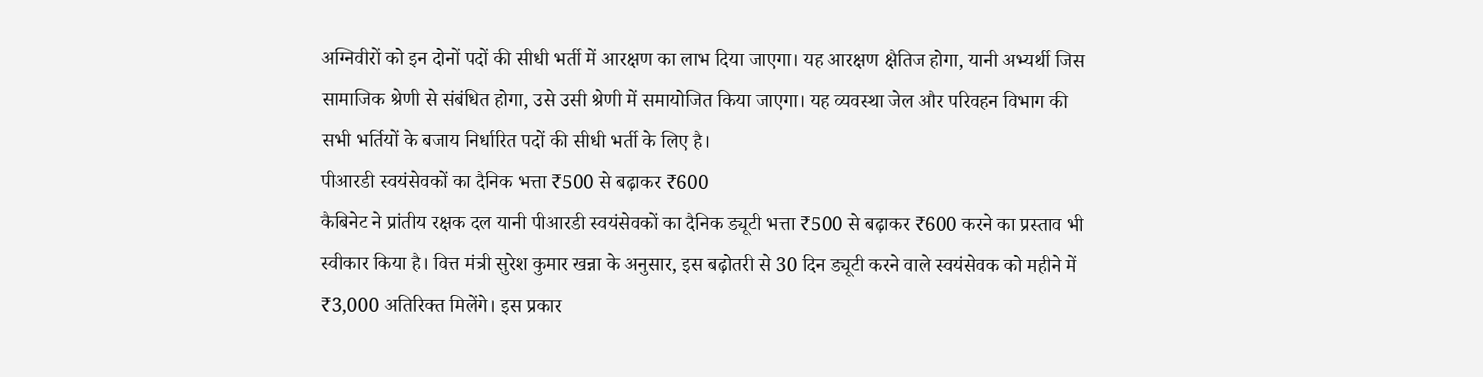अग्निवीरों को इन दोनों पदों की सीधी भर्ती में आरक्षण का लाभ दिया जाएगा। यह आरक्षण क्षैतिज होगा, यानी अभ्यर्थी जिस सामाजिक श्रेणी से संबंधित होगा, उसे उसी श्रेणी में समायोजित किया जाएगा। यह व्यवस्था जेल और परिवहन विभाग की सभी भर्तियों के बजाय निर्धारित पदों की सीधी भर्ती के लिए है।
पीआरडी स्वयंसेवकों का दैनिक भत्ता ₹500 से बढ़ाकर ₹600
कैबिनेट ने प्रांतीय रक्षक दल यानी पीआरडी स्वयंसेवकों का दैनिक ड्यूटी भत्ता ₹500 से बढ़ाकर ₹600 करने का प्रस्ताव भी स्वीकार किया है। वित्त मंत्री सुरेश कुमार खन्ना के अनुसार, इस बढ़ोतरी से 30 दिन ड्यूटी करने वाले स्वयंसेवक को महीने में ₹3,000 अतिरिक्त मिलेंगे। इस प्रकार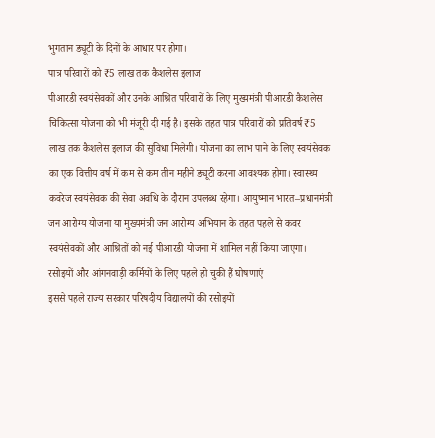भुगतान ड्यूटी के दिनों के आधार पर होगा।
पात्र परिवारों को ₹5 लाख तक कैशलेस इलाज
पीआरडी स्वयंसेवकों और उनके आश्रित परिवारों के लिए मुख्यमंत्री पीआरडी कैशलेस चिकित्सा योजना को भी मंजूरी दी गई है। इसके तहत पात्र परिवारों को प्रतिवर्ष ₹5 लाख तक कैशलेस इलाज की सुविधा मिलेगी। योजना का लाभ पाने के लिए स्वयंसेवक का एक वित्तीय वर्ष में कम से कम तीन महीने ड्यूटी करना आवश्यक होगा। स्वास्थ्य कवरेज स्वयंसेवक की सेवा अवधि के दौरान उपलब्ध रहेगा। आयुष्मान भारत–प्रधानमंत्री जन आरोग्य योजना या मुख्यमंत्री जन आरोग्य अभियान के तहत पहले से कवर स्वयंसेवकों और आश्रितों को नई पीआरडी योजना में शामिल नहीं किया जाएगा।
रसोइयों और आंगनवाड़ी कर्मियों के लिए पहले हो चुकी हैं घोषणाएं
इससे पहले राज्य सरकार परिषदीय विद्यालयों की रसोइयों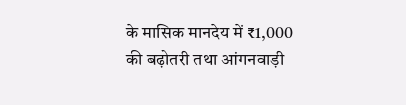के मासिक मानदेय में ₹1,000 की बढ़ोतरी तथा आंगनवाड़ी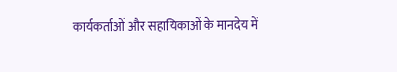कार्यकर्ताओं और सहायिकाओं के मानदेय में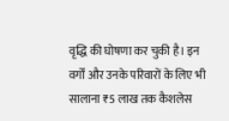वृद्धि की घोषणा कर चुकी है। इन वर्गों और उनके परिवारों के लिए भी सालाना ₹5 लाख तक कैशलेस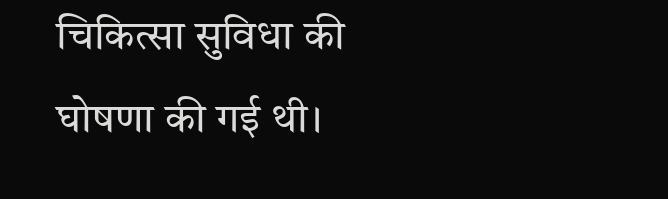चिकित्सा सुविधा की घोषणा की गई थी।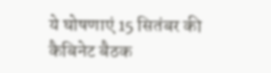ये घोषणाएं 15 सितंबर की कैबिनेट बैठक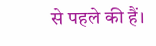से पहले की हैं।